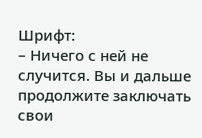Шрифт:
– Ничего с ней не случится. Вы и дальше продолжите заключать свои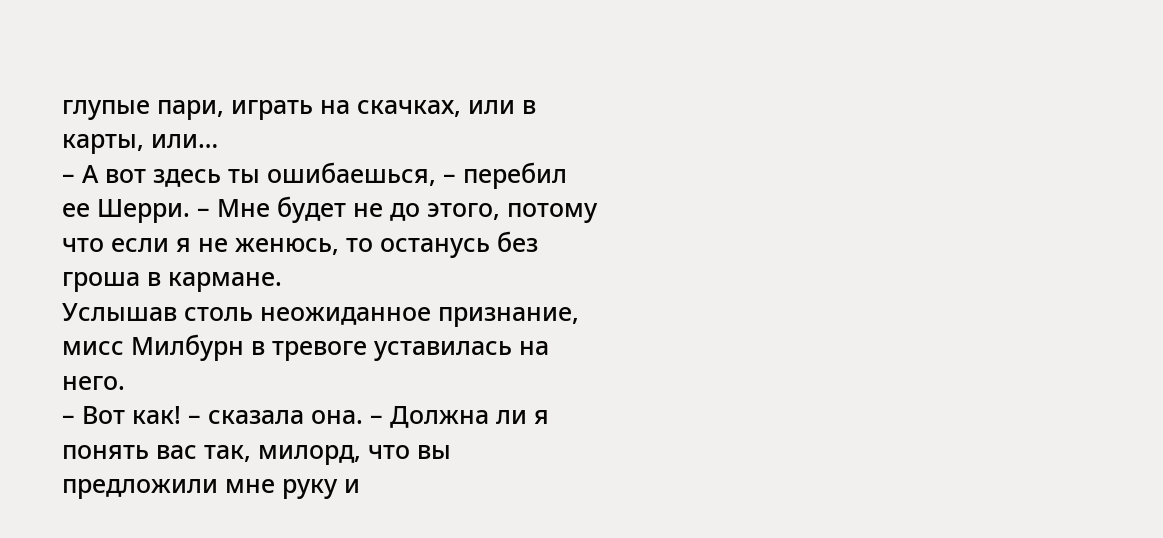глупые пари, играть на скачках, или в карты, или…
– А вот здесь ты ошибаешься, – перебил ее Шерри. – Мне будет не до этого, потому что если я не женюсь, то останусь без гроша в кармане.
Услышав столь неожиданное признание, мисс Милбурн в тревоге уставилась на него.
– Вот как! – сказала она. – Должна ли я понять вас так, милорд, что вы предложили мне руку и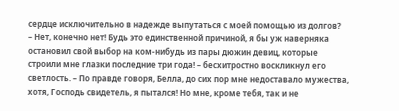сердце исключительно в надежде выпутаться с моей помощью из долгов?
– Нет, конечно нет! Будь это единственной причиной, я бы уж наверняка остановил свой выбор на ком-нибудь из пары дюжин девиц, которые строили мне глазки последние три года! – бесхитростно воскликнул его светлость. – По правде говоря, Белла, до сих пор мне недоставало мужества, хотя, Господь свидетель, я пытался! Но мне, кроме тебя, так и не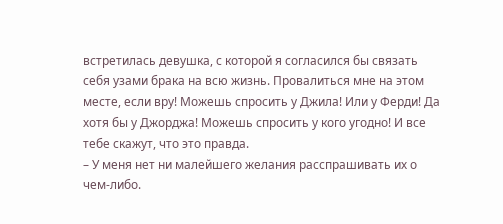встретилась девушка, с которой я согласился бы связать себя узами брака на всю жизнь. Провалиться мне на этом месте, если вру! Можешь спросить у Джила! Или у Ферди! Да хотя бы у Джорджа! Можешь спросить у кого угодно! И все тебе скажут, что это правда.
– У меня нет ни малейшего желания расспрашивать их о чем-либо.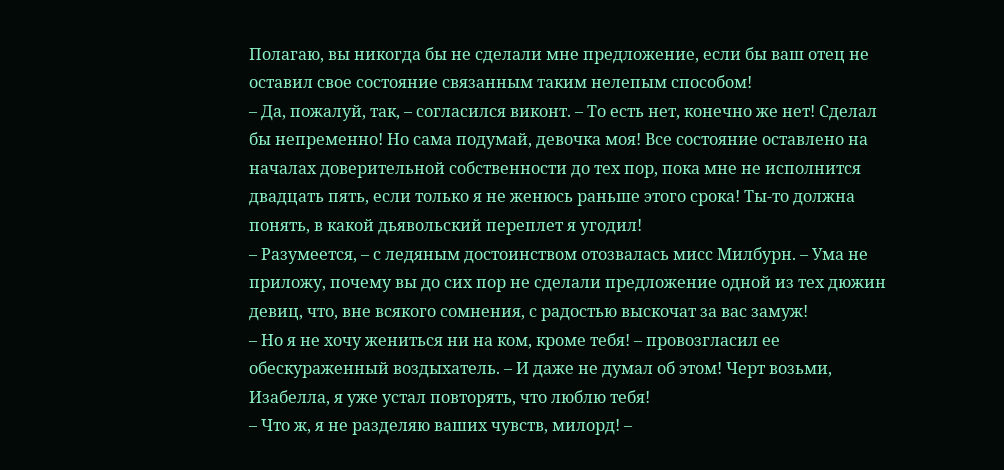Полагаю, вы никогда бы не сделали мне предложение, если бы ваш отец не оставил свое состояние связанным таким нелепым способом!
– Да, пожалуй, так, – согласился виконт. – То есть нет, конечно же нет! Сделал бы непременно! Но сама подумай, девочка моя! Все состояние оставлено на началах доверительной собственности до тех пор, пока мне не исполнится двадцать пять, если только я не женюсь раньше этого срока! Ты-то должна понять, в какой дьявольский переплет я угодил!
– Разумеется, – с ледяным достоинством отозвалась мисс Милбурн. – Ума не приложу, почему вы до сих пор не сделали предложение одной из тех дюжин девиц, что, вне всякого сомнения, с радостью выскочат за вас замуж!
– Но я не хочу жениться ни на ком, кроме тебя! – провозгласил ее обескураженный воздыхатель. – И даже не думал об этом! Черт возьми, Изабелла, я уже устал повторять, что люблю тебя!
– Что ж, я не разделяю ваших чувств, милорд! –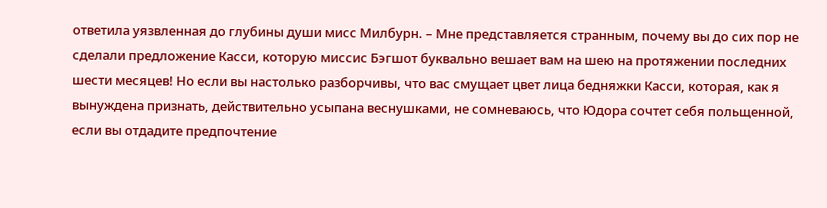ответила уязвленная до глубины души мисс Милбурн. – Мне представляется странным, почему вы до сих пор не сделали предложение Касси, которую миссис Бэгшот буквально вешает вам на шею на протяжении последних шести месяцев! Но если вы настолько разборчивы, что вас смущает цвет лица бедняжки Касси, которая, как я вынуждена признать, действительно усыпана веснушками, не сомневаюсь, что Юдора сочтет себя польщенной, если вы отдадите предпочтение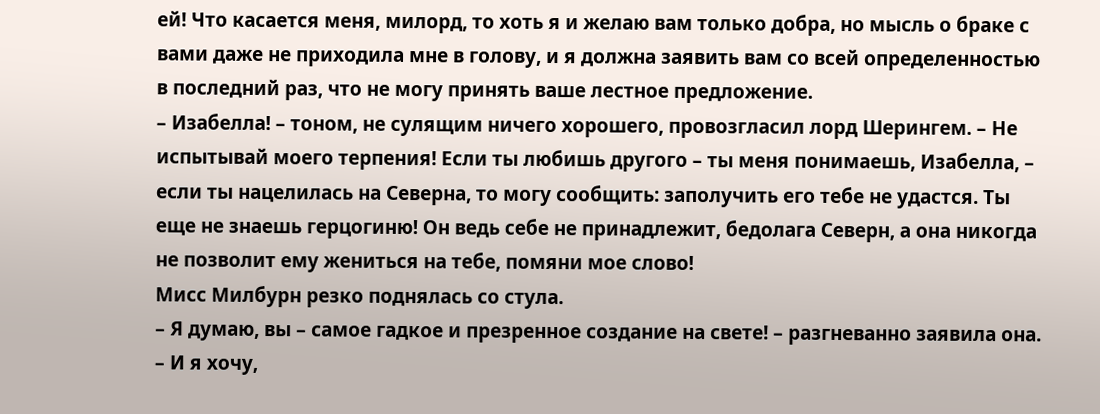ей! Что касается меня, милорд, то хоть я и желаю вам только добра, но мысль о браке с вами даже не приходила мне в голову, и я должна заявить вам со всей определенностью в последний раз, что не могу принять ваше лестное предложение.
– Изабелла! – тоном, не сулящим ничего хорошего, провозгласил лорд Шерингем. – Не испытывай моего терпения! Если ты любишь другого – ты меня понимаешь, Изабелла, – если ты нацелилась на Северна, то могу сообщить: заполучить его тебе не удастся. Ты еще не знаешь герцогиню! Он ведь себе не принадлежит, бедолага Северн, а она никогда не позволит ему жениться на тебе, помяни мое слово!
Мисс Милбурн резко поднялась со стула.
– Я думаю, вы – самое гадкое и презренное создание на свете! – разгневанно заявила она. – И я хочу,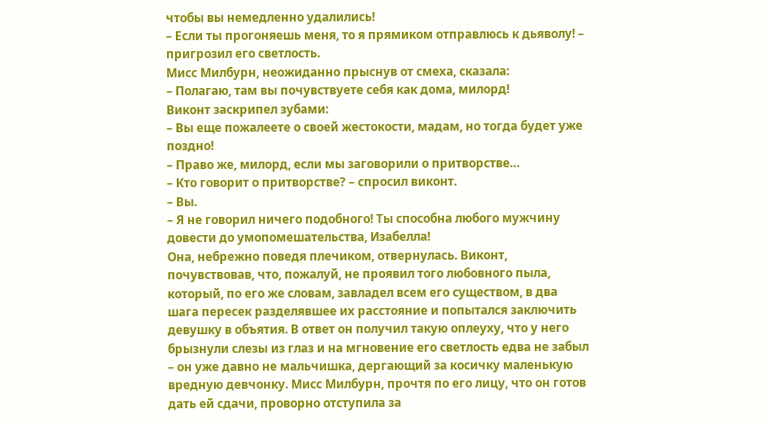чтобы вы немедленно удалились!
– Если ты прогоняешь меня, то я прямиком отправлюсь к дьяволу! – пригрозил его светлость.
Мисс Милбурн, неожиданно прыснув от смеха, сказала:
– Полагаю, там вы почувствуете себя как дома, милорд!
Виконт заскрипел зубами:
– Вы еще пожалеете о своей жестокости, мадам, но тогда будет уже поздно!
– Право же, милорд, если мы заговорили о притворстве…
– Кто говорит о притворстве? – спросил виконт.
– Вы.
– Я не говорил ничего подобного! Ты способна любого мужчину довести до умопомешательства, Изабелла!
Она, небрежно поведя плечиком, отвернулась. Виконт, почувствовав, что, пожалуй, не проявил того любовного пыла, который, по его же словам, завладел всем его существом, в два шага пересек разделявшее их расстояние и попытался заключить девушку в объятия. В ответ он получил такую оплеуху, что у него брызнули слезы из глаз и на мгновение его светлость едва не забыл – он уже давно не мальчишка, дергающий за косичку маленькую вредную девчонку. Мисс Милбурн, прочтя по его лицу, что он готов дать ей сдачи, проворно отступила за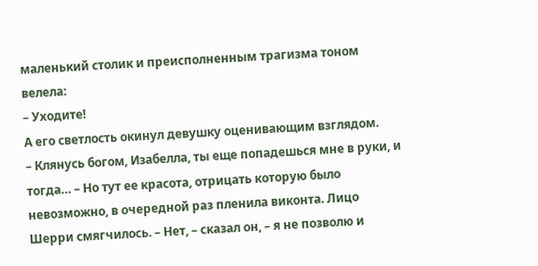маленький столик и преисполненным трагизма тоном велела:
– Уходите!
А его светлость окинул девушку оценивающим взглядом.
– Клянусь богом, Изабелла, ты еще попадешься мне в руки, и тогда… – Но тут ее красота, отрицать которую было невозможно, в очередной раз пленила виконта. Лицо Шерри смягчилось. – Нет, – сказал он, – я не позволю и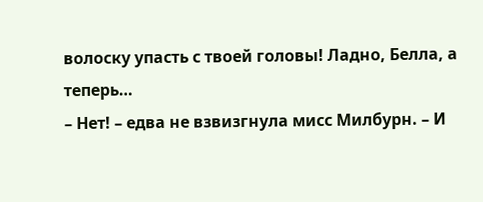волоску упасть с твоей головы! Ладно, Белла, а теперь…
– Нет! – едва не взвизгнула мисс Милбурн. – И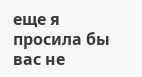еще я просила бы вас не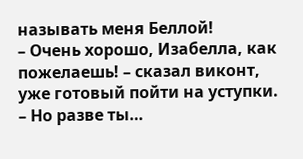называть меня Беллой!
– Очень хорошо, Изабелла, как пожелаешь! – сказал виконт, уже готовый пойти на уступки. – Но разве ты…